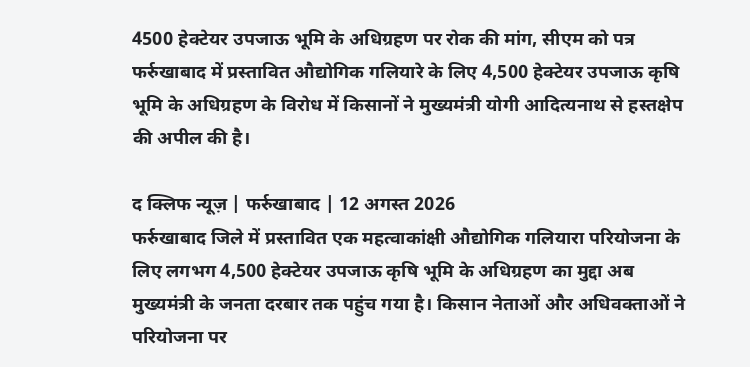4500 हेक्टेयर उपजाऊ भूमि के अधिग्रहण पर रोक की मांग, सीएम को पत्र
फर्रुखाबाद में प्रस्तावित औद्योगिक गलियारे के लिए 4,500 हेक्टेयर उपजाऊ कृषि भूमि के अधिग्रहण के विरोध में किसानों ने मुख्यमंत्री योगी आदित्यनाथ से हस्तक्षेप की अपील की है।

द क्लिफ न्यूज़ | फर्रुखाबाद | 12 अगस्त 2026
फर्रुखाबाद जिले में प्रस्तावित एक महत्वाकांक्षी औद्योगिक गलियारा परियोजना के लिए लगभग 4,500 हेक्टेयर उपजाऊ कृषि भूमि के अधिग्रहण का मुद्दा अब मुख्यमंत्री के जनता दरबार तक पहुंच गया है। किसान नेताओं और अधिवक्ताओं ने परियोजना पर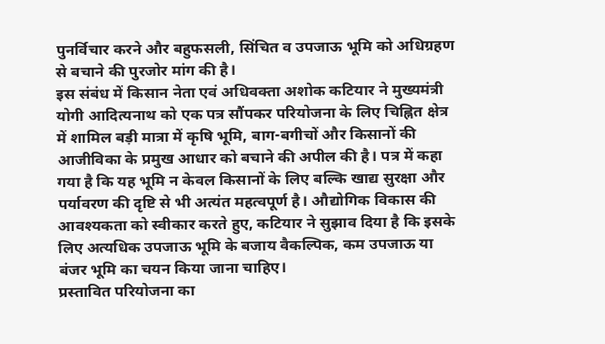पुनर्विचार करने और बहुफसली, सिंचित व उपजाऊ भूमि को अधिग्रहण से बचाने की पुरजोर मांग की है।
इस संबंध में किसान नेता एवं अधिवक्ता अशोक कटियार ने मुख्यमंत्री योगी आदित्यनाथ को एक पत्र सौंपकर परियोजना के लिए चिह्नित क्षेत्र में शामिल बड़ी मात्रा में कृषि भूमि, बाग-बगीचों और किसानों की आजीविका के प्रमुख आधार को बचाने की अपील की है। पत्र में कहा गया है कि यह भूमि न केवल किसानों के लिए बल्कि खाद्य सुरक्षा और पर्यावरण की दृष्टि से भी अत्यंत महत्वपूर्ण है। औद्योगिक विकास की आवश्यकता को स्वीकार करते हुए, कटियार ने सुझाव दिया है कि इसके लिए अत्यधिक उपजाऊ भूमि के बजाय वैकल्पिक, कम उपजाऊ या बंजर भूमि का चयन किया जाना चाहिए।
प्रस्तावित परियोजना का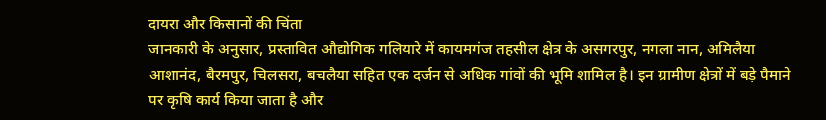दायरा और किसानों की चिंता
जानकारी के अनुसार, प्रस्तावित औद्योगिक गलियारे में कायमगंज तहसील क्षेत्र के असगरपुर, नगला नान, अमिलैया आशानंद, बैरमपुर, चिलसरा, बचलैया सहित एक दर्जन से अधिक गांवों की भूमि शामिल है। इन ग्रामीण क्षेत्रों में बड़े पैमाने पर कृषि कार्य किया जाता है और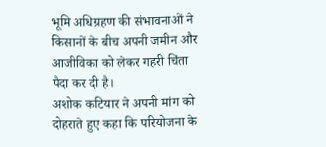भूमि अधिग्रहण की संभावनाओं ने किसानों के बीच अपनी जमीन और आजीविका को लेकर गहरी चिंता पैदा कर दी है।
अशोक कटियार ने अपनी मांग को दोहराते हुए कहा कि परियोजना के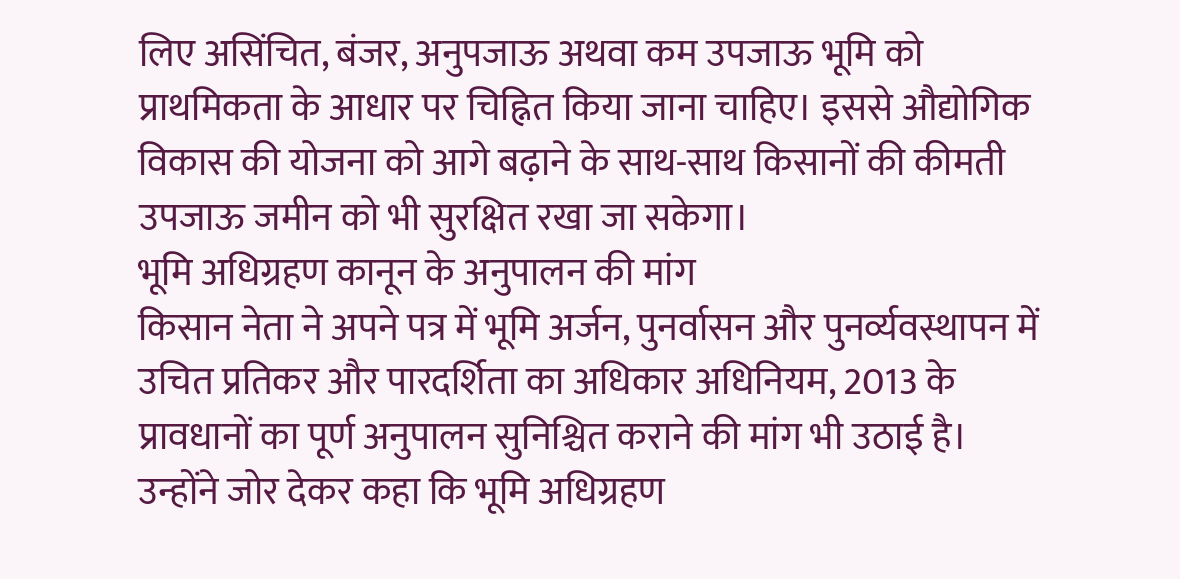लिए असिंचित, बंजर, अनुपजाऊ अथवा कम उपजाऊ भूमि को प्राथमिकता के आधार पर चिह्नित किया जाना चाहिए। इससे औद्योगिक विकास की योजना को आगे बढ़ाने के साथ-साथ किसानों की कीमती उपजाऊ जमीन को भी सुरक्षित रखा जा सकेगा।
भूमि अधिग्रहण कानून के अनुपालन की मांग
किसान नेता ने अपने पत्र में भूमि अर्जन, पुनर्वासन और पुनर्व्यवस्थापन में उचित प्रतिकर और पारदर्शिता का अधिकार अधिनियम, 2013 के प्रावधानों का पूर्ण अनुपालन सुनिश्चित कराने की मांग भी उठाई है। उन्होंने जोर देकर कहा कि भूमि अधिग्रहण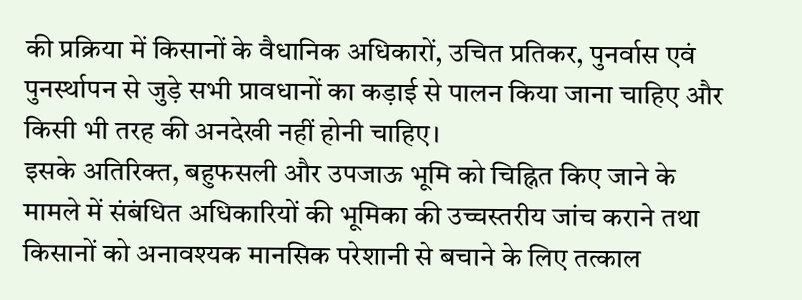की प्रक्रिया में किसानों के वैधानिक अधिकारों, उचित प्रतिकर, पुनर्वास एवं पुनर्स्थापन से जुड़े सभी प्रावधानों का कड़ाई से पालन किया जाना चाहिए और किसी भी तरह की अनदेखी नहीं होनी चाहिए।
इसके अतिरिक्त, बहुफसली और उपजाऊ भूमि को चिह्नित किए जाने के मामले में संबंधित अधिकारियों की भूमिका की उच्चस्तरीय जांच कराने तथा किसानों को अनावश्यक मानसिक परेशानी से बचाने के लिए तत्काल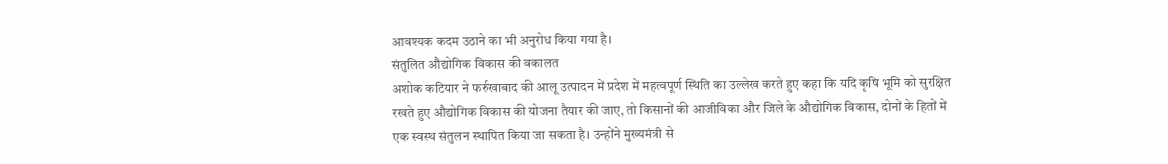आवश्यक कदम उठाने का भी अनुरोध किया गया है।
संतुलित औद्योगिक विकास की वकालत
अशोक कटियार ने फर्रुखाबाद की आलू उत्पादन में प्रदेश में महत्वपूर्ण स्थिति का उल्लेख करते हुए कहा कि यदि कृषि भूमि को सुरक्षित रखते हुए औद्योगिक विकास की योजना तैयार की जाए, तो किसानों की आजीविका और जिले के औद्योगिक विकास, दोनों के हितों में एक स्वस्थ संतुलन स्थापित किया जा सकता है। उन्होंने मुख्यमंत्री से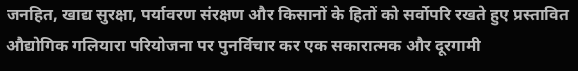जनहित, खाद्य सुरक्षा, पर्यावरण संरक्षण और किसानों के हितों को सर्वोपरि रखते हुए प्रस्तावित औद्योगिक गलियारा परियोजना पर पुनर्विचार कर एक सकारात्मक और दूरगामी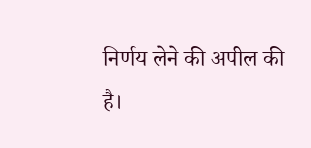निर्णय लेने की अपील की है।